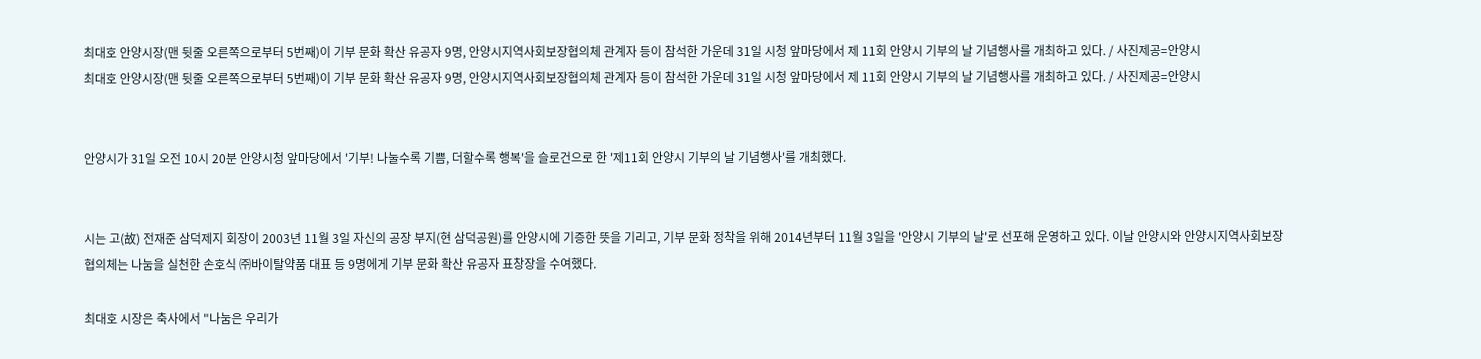최대호 안양시장(맨 뒷줄 오른쪽으로부터 5번째)이 기부 문화 확산 유공자 9명, 안양시지역사회보장협의체 관계자 등이 참석한 가운데 31일 시청 앞마당에서 제 11회 안양시 기부의 날 기념행사를 개최하고 있다. / 사진제공=안양시
최대호 안양시장(맨 뒷줄 오른쪽으로부터 5번째)이 기부 문화 확산 유공자 9명, 안양시지역사회보장협의체 관계자 등이 참석한 가운데 31일 시청 앞마당에서 제 11회 안양시 기부의 날 기념행사를 개최하고 있다. / 사진제공=안양시


안양시가 31일 오전 10시 20분 안양시청 앞마당에서 '기부! 나눌수록 기쁨, 더할수록 행복'을 슬로건으로 한 '제11회 안양시 기부의 날 기념행사'를 개최했다.


시는 고(故) 전재준 삼덕제지 회장이 2003년 11월 3일 자신의 공장 부지(현 삼덕공원)를 안양시에 기증한 뜻을 기리고, 기부 문화 정착을 위해 2014년부터 11월 3일을 '안양시 기부의 날'로 선포해 운영하고 있다. 이날 안양시와 안양시지역사회보장협의체는 나눔을 실천한 손호식 ㈜바이탈약품 대표 등 9명에게 기부 문화 확산 유공자 표창장을 수여했다.

최대호 시장은 축사에서 "나눔은 우리가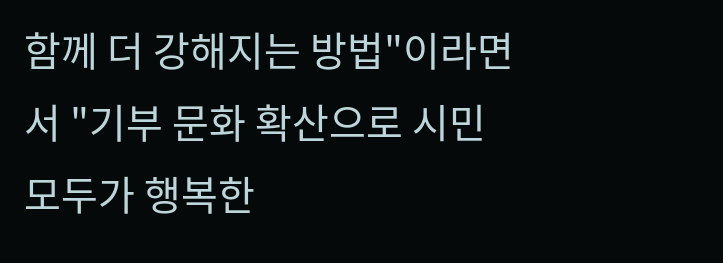함께 더 강해지는 방법"이라면서 "기부 문화 확산으로 시민 모두가 행복한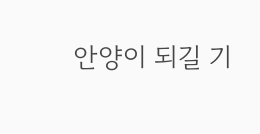안양이 되길 기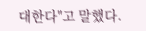대한다"고 말했다.